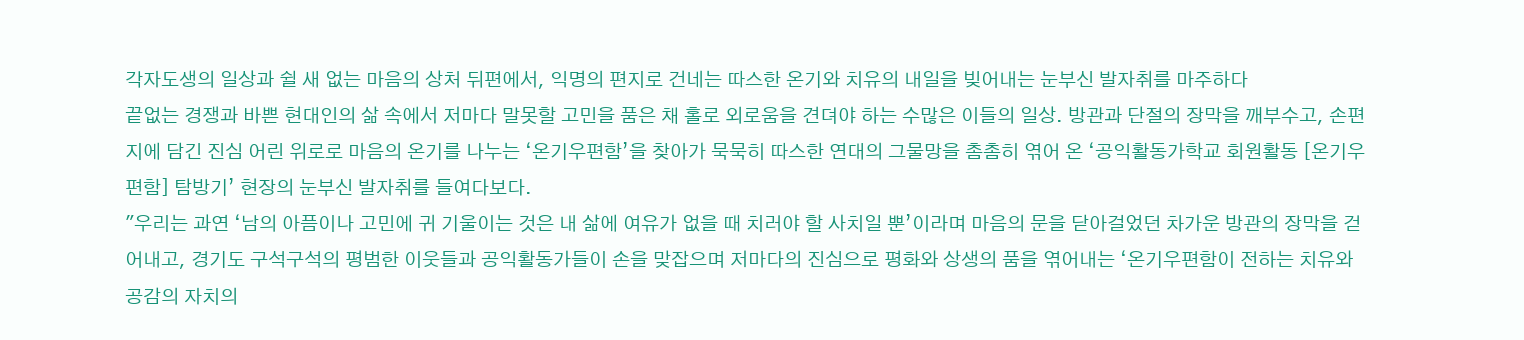각자도생의 일상과 쉴 새 없는 마음의 상처 뒤편에서, 익명의 편지로 건네는 따스한 온기와 치유의 내일을 빚어내는 눈부신 발자취를 마주하다
끝없는 경쟁과 바쁜 현대인의 삶 속에서 저마다 말못할 고민을 품은 채 홀로 외로움을 견뎌야 하는 수많은 이들의 일상. 방관과 단절의 장막을 깨부수고, 손편지에 담긴 진심 어린 위로로 마음의 온기를 나누는 ‘온기우편함’을 찾아가 묵묵히 따스한 연대의 그물망을 촘촘히 엮어 온 ‘공익활동가학교 회원활동 [온기우편함] 탐방기’ 현장의 눈부신 발자취를 들여다보다.
"우리는 과연 ‘남의 아픔이나 고민에 귀 기울이는 것은 내 삶에 여유가 없을 때 치러야 할 사치일 뿐’이라며 마음의 문을 닫아걸었던 차가운 방관의 장막을 걷어내고, 경기도 구석구석의 평범한 이웃들과 공익활동가들이 손을 맞잡으며 저마다의 진심으로 평화와 상생의 품을 엮어내는 ‘온기우편함이 전하는 치유와 공감의 자치의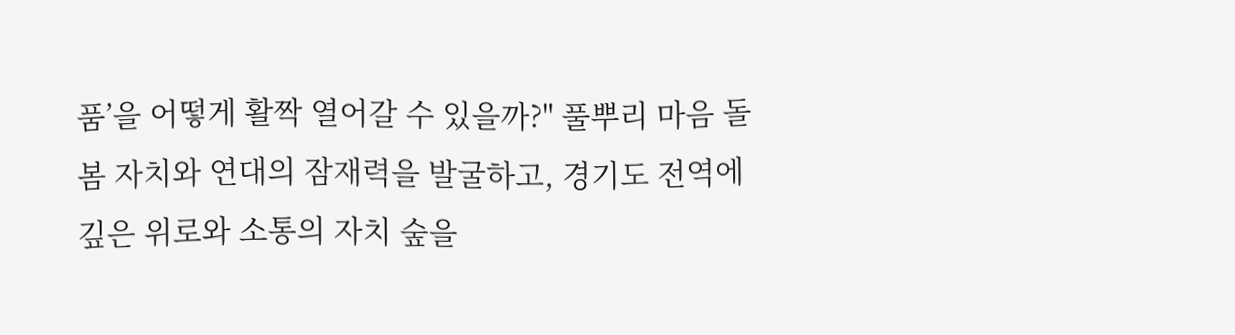품’을 어떻게 활짝 열어갈 수 있을까?" 풀뿌리 마음 돌봄 자치와 연대의 잠재력을 발굴하고, 경기도 전역에 깊은 위로와 소통의 자치 숲을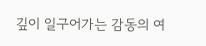깊이 일구어가는 감동의 여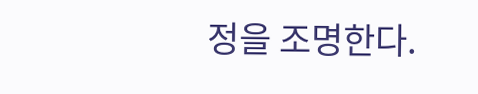정을 조명한다.